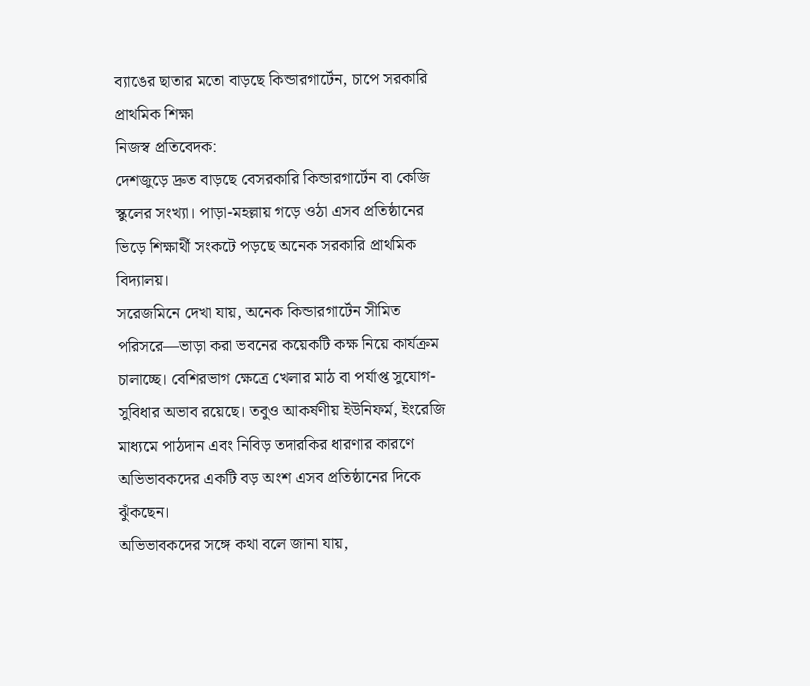ব্যাঙের ছাতার মতো বাড়ছে কিন্ডারগার্টেন, চাপে সরকারি প্রাথমিক শিক্ষা
নিজস্ব প্রতিবেদক:
দেশজুড়ে দ্রুত বাড়ছে বেসরকারি কিন্ডারগার্টেন বা কেজি স্কুলের সংখ্যা। পাড়া-মহল্লায় গড়ে ওঠা এসব প্রতিষ্ঠানের ভিড়ে শিক্ষার্থী সংকটে পড়ছে অনেক সরকারি প্রাথমিক বিদ্যালয়।
সরেজমিনে দেখা যায়, অনেক কিন্ডারগার্টেন সীমিত পরিসরে—ভাড়া করা ভবনের কয়েকটি কক্ষ নিয়ে কার্যক্রম চালাচ্ছে। বেশিরভাগ ক্ষেত্রে খেলার মাঠ বা পর্যাপ্ত সুযোগ-সুবিধার অভাব রয়েছে। তবুও আকর্ষণীয় ইউনিফর্ম, ইংরেজি মাধ্যমে পাঠদান এবং নিবিড় তদারকির ধারণার কারণে অভিভাবকদের একটি বড় অংশ এসব প্রতিষ্ঠানের দিকে ঝুঁকছেন।
অভিভাবকদের সঙ্গে কথা বলে জানা যায়,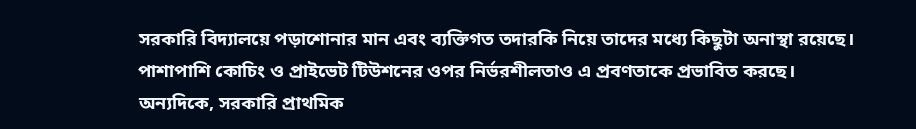সরকারি বিদ্যালয়ে পড়াশোনার মান এবং ব্যক্তিগত তদারকি নিয়ে তাদের মধ্যে কিছুটা অনাস্থা রয়েছে। পাশাপাশি কোচিং ও প্রাইভেট টিউশনের ওপর নির্ভরশীলতাও এ প্রবণতাকে প্রভাবিত করছে।
অন্যদিকে, সরকারি প্রাথমিক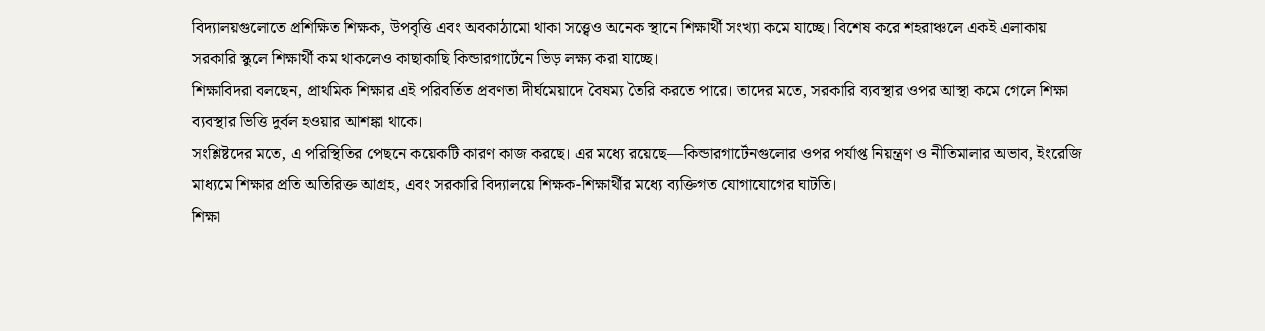বিদ্যালয়গুলোতে প্রশিক্ষিত শিক্ষক, উপবৃত্তি এবং অবকাঠামো থাকা সত্ত্বেও অনেক স্থানে শিক্ষার্থী সংখ্যা কমে যাচ্ছে। বিশেষ করে শহরাঞ্চলে একই এলাকায় সরকারি স্কুলে শিক্ষার্থী কম থাকলেও কাছাকাছি কিন্ডারগার্টেনে ভিড় লক্ষ্য করা যাচ্ছে।
শিক্ষাবিদরা বলছেন, প্রাথমিক শিক্ষার এই পরিবর্তিত প্রবণতা দীর্ঘমেয়াদে বৈষম্য তৈরি করতে পারে। তাদের মতে, সরকারি ব্যবস্থার ওপর আস্থা কমে গেলে শিক্ষা ব্যবস্থার ভিত্তি দুর্বল হওয়ার আশঙ্কা থাকে।
সংশ্লিষ্টদের মতে, এ পরিস্থিতির পেছনে কয়েকটি কারণ কাজ করছে। এর মধ্যে রয়েছে—কিন্ডারগার্টেনগুলোর ওপর পর্যাপ্ত নিয়ন্ত্রণ ও নীতিমালার অভাব, ইংরেজি মাধ্যমে শিক্ষার প্রতি অতিরিক্ত আগ্রহ, এবং সরকারি বিদ্যালয়ে শিক্ষক-শিক্ষার্থীর মধ্যে ব্যক্তিগত যোগাযোগের ঘাটতি।
শিক্ষা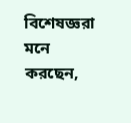বিশেষজ্ঞরা মনে করছেন,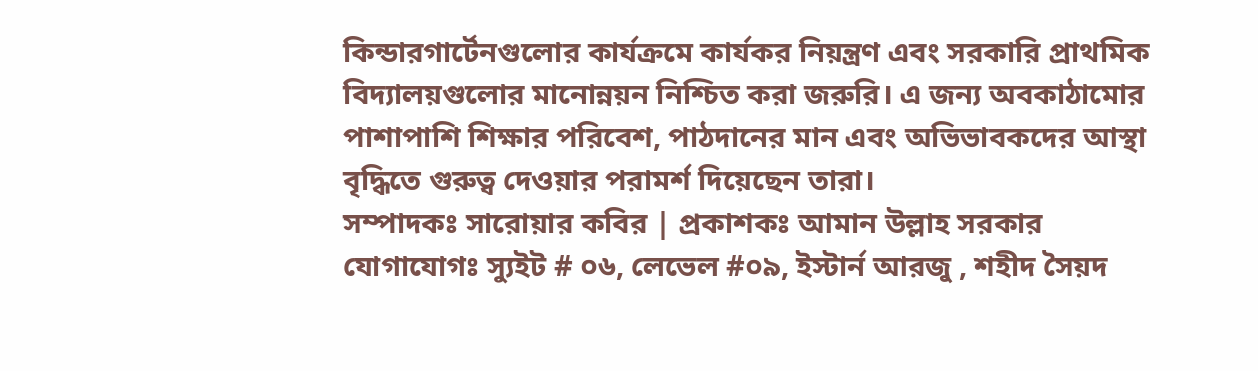কিন্ডারগার্টেনগুলোর কার্যক্রমে কার্যকর নিয়ন্ত্রণ এবং সরকারি প্রাথমিক বিদ্যালয়গুলোর মানোন্নয়ন নিশ্চিত করা জরুরি। এ জন্য অবকাঠামোর পাশাপাশি শিক্ষার পরিবেশ, পাঠদানের মান এবং অভিভাবকদের আস্থা বৃদ্ধিতে গুরুত্ব দেওয়ার পরামর্শ দিয়েছেন তারা।
সম্পাদকঃ সারোয়ার কবির | প্রকাশকঃ আমান উল্লাহ সরকার
যোগাযোগঃ স্যুইট # ০৬, লেভেল #০৯, ইস্টার্ন আরজু , শহীদ সৈয়দ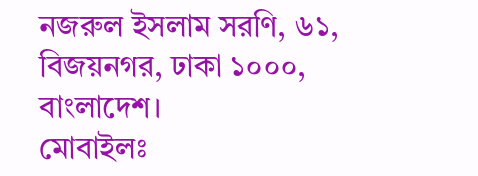নজরুল ইসলাম সরণি, ৬১, বিজয়নগর, ঢাকা ১০০০, বাংলাদেশ।
মোবাইলঃ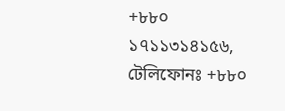+৮৮০ ১৭১১৩১৪১৫৬, টেলিফোনঃ +৮৮০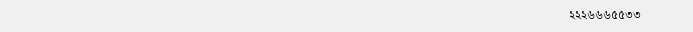২২২৬৬৬৫৫৩৩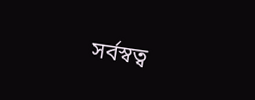সর্বস্বত্ব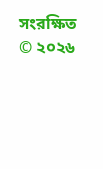সংরক্ষিত © ২০২৬